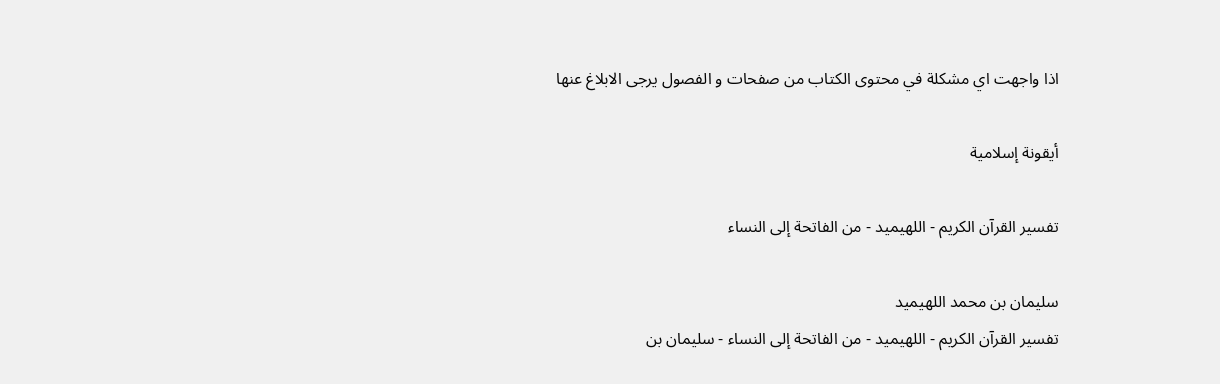اذا واجهت اي مشكلة في محتوى الكتاب من صفحات و الفصول يرجى الابلاغ عنها

أيقونة إسلامية

تفسير القرآن الكريم - اللهيميد - من الفاتحة إلى النساء

سليمان بن محمد اللهيميد
تفسير القرآن الكريم - اللهيميد - من الفاتحة إلى النساء - سليمان بن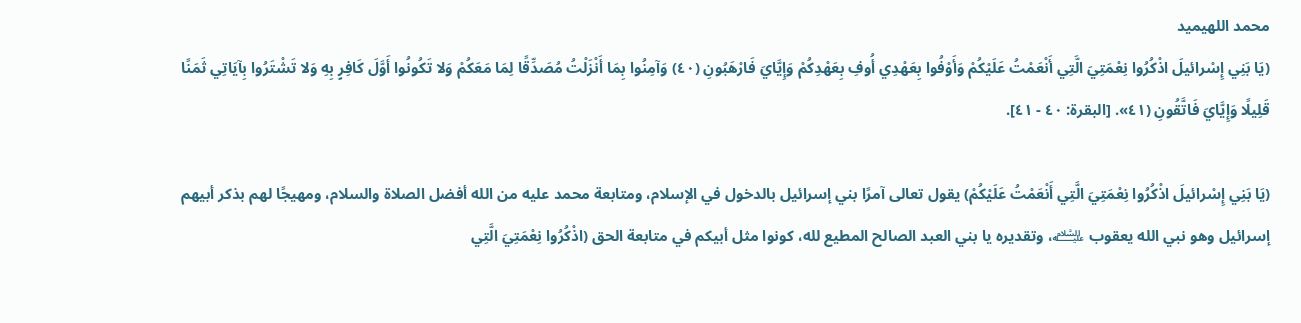محمد اللهيميد
(يَا بَنِي إِسْرائيلَ اذْكُرُوا نِعْمَتِيَ الَّتِي أَنْعَمْتُ عَلَيْكُمْ وَأَوْفُوا بِعَهْدِي أُوفِ بِعَهْدِكُمْ وَإِيَّايَ فَارْهَبُونِ (٤٠) وَآمِنُوا بِمَا أَنْزَلْتُ مُصَدِّقًا لِمَا مَعَكُمْ وَلا تَكُونُوا أَوَّلَ كَافِرٍ بِهِ وَلا تَشْتَرُوا بِآيَاتِي ثَمَنًا قَلِيلًا وَإِيَّايَ فَاتَّقُونِ (٤١». [البقرة: ٤٠ - ٤١].

(يَا بَنِي إِسْرائيلَ اذْكُرُوا نِعْمَتِيَ الَّتِي أَنْعَمْتُ عَلَيْكُمْ) يقول تعالى آمرًا بني إسرائيل بالدخول في الإسلام، ومتابعة محمد عليه من الله أفضل الصلاة والسلام، ومهيجًا لهم بذكر أبيهم إسرائيل وهو نبي الله يعقوب ﵇، وتقديره يا بني العبد الصالح المطيع لله، كونوا مثل أبيكم في متابعة الحق (اذْكُرُوا نِعْمَتِيَ الَّتِي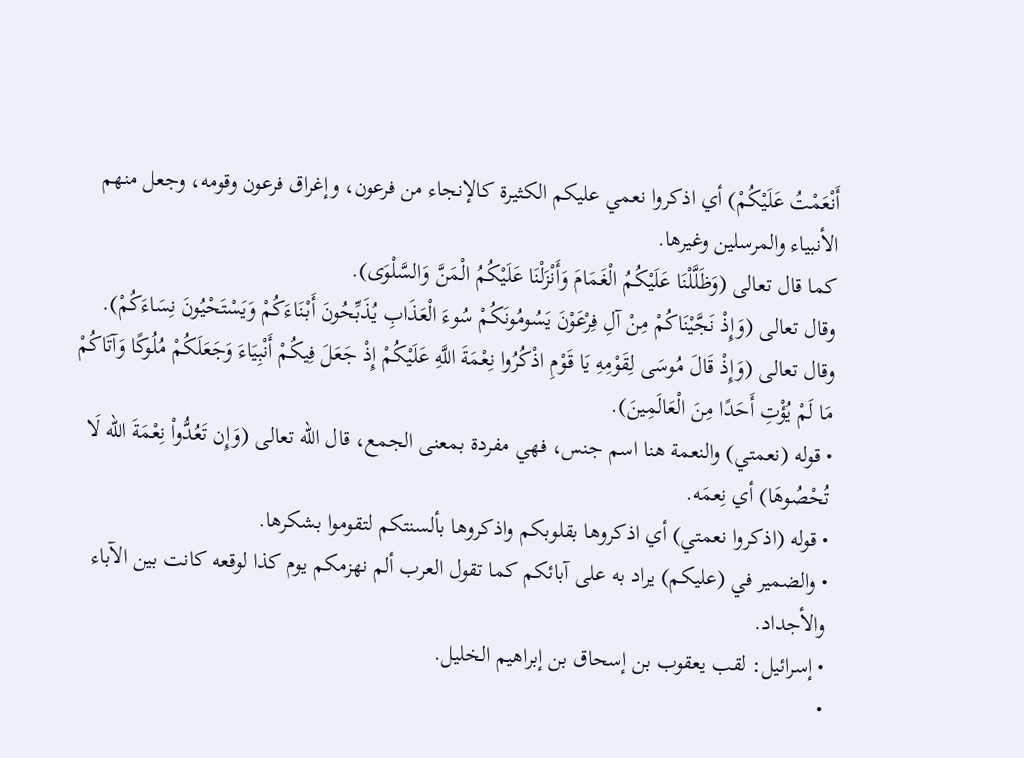أَنْعَمْتُ عَلَيْكُمْ) أي اذكروا نعمي عليكم الكثيرة كالإنجاء من فرعون، وإغراق فرعون وقومه، وجعل منهم الأنبياء والمرسلين وغيرها.
كما قال تعالى (وَظَلَّلْنَا عَلَيْكُمُ الْغَمَامَ وَأَنْزَلْنَا عَلَيْكُمُ الْمَنَّ وَالسَّلْوَى).
وقال تعالى (وَإِذْ نَجَّيْنَاكُمْ مِنْ آلِ فِرْعَوْنَ يَسُومُونَكُمْ سُوءَ الْعَذَابِ يُذَبِّحُونَ أَبْنَاءَكُمْ وَيَسْتَحْيُونَ نِسَاءَكُمْ).
وقال تعالى (وَإِذْ قَالَ مُوسَى لِقَوْمِهِ يَا قَوْمِ اذْكُرُوا نِعْمَةَ اللَّهِ عَلَيْكُمْ إِذْ جَعَلَ فِيكُمْ أَنْبِيَاءَ وَجَعَلَكُمْ مُلُوكًا وَآتَاكُمْ مَا لَمْ يُؤْتِ أَحَدًا مِنَ الْعَالَمِينَ).
• قوله (نعمتي) والنعمة هنا اسم جنس، فهي مفردة بمعنى الجمع، قال الله تعالى (وَإِن تَعُدُّواْ نِعْمَةَ الله لَا تُحْصُوهَا) أي نِعمَه.
• قوله (اذكروا نعمتي) أي اذكروها بقلوبكم واذكروها بألسنتكم لتقوموا بشكرها.
• والضمير في (عليكم) يراد به على آبائكم كما تقول العرب ألم نهزمكم يوم كذا لوقعه كانت بين الآباء والأجداد.
• إسرائيل: لقب يعقوب بن إسحاق بن إبراهيم الخليل.
•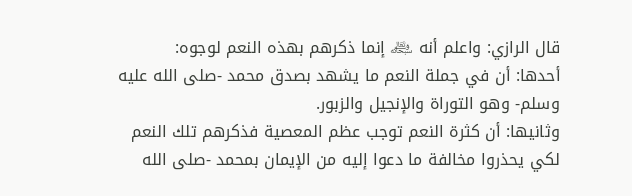قال الرازي: واعلم أنه ﷾ إنما ذكرهم بهذه النعم لوجوه:
أحدها: أن في جملة النعم ما يشهد بصدق محمد -صلى الله عليه وسلم- وهو التوراة والإنجيل والزبور.
وثانيها: أن كثرة النعم توجب عظم المعصية فذكرهم تلك النعم لكي يحذروا مخالفة ما دعوا إليه من الإيمان بمحمد -صلى الله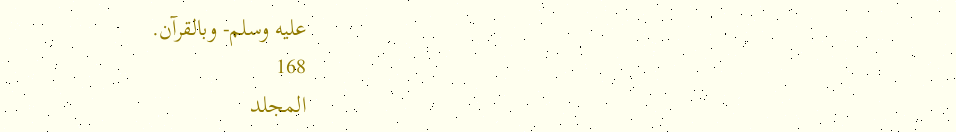عليه وسلم- وبالقرآن.
168
المجلد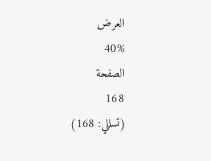العرض
40%
الصفحة
168
(تسللي: 168)